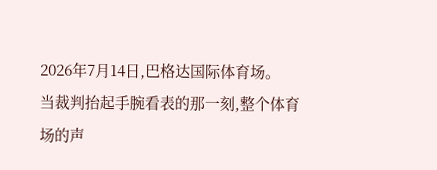2026年7月14日,巴格达国际体育场。
当裁判抬起手腕看表的那一刻,整个体育场的声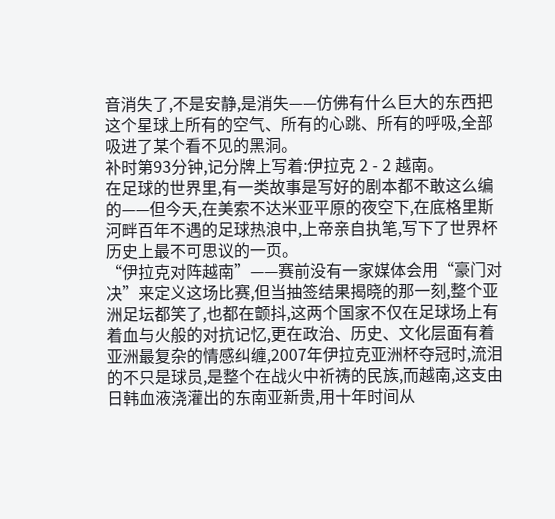音消失了,不是安静,是消失——仿佛有什么巨大的东西把这个星球上所有的空气、所有的心跳、所有的呼吸,全部吸进了某个看不见的黑洞。
补时第93分钟,记分牌上写着:伊拉克 2 - 2 越南。
在足球的世界里,有一类故事是写好的剧本都不敢这么编的——但今天,在美索不达米亚平原的夜空下,在底格里斯河畔百年不遇的足球热浪中,上帝亲自执笔,写下了世界杯历史上最不可思议的一页。
“伊拉克对阵越南”——赛前没有一家媒体会用“豪门对决”来定义这场比赛,但当抽签结果揭晓的那一刻,整个亚洲足坛都笑了,也都在颤抖,这两个国家不仅在足球场上有着血与火般的对抗记忆,更在政治、历史、文化层面有着亚洲最复杂的情感纠缠,2007年伊拉克亚洲杯夺冠时,流泪的不只是球员,是整个在战火中祈祷的民族,而越南,这支由日韩血液浇灌出的东南亚新贵,用十年时间从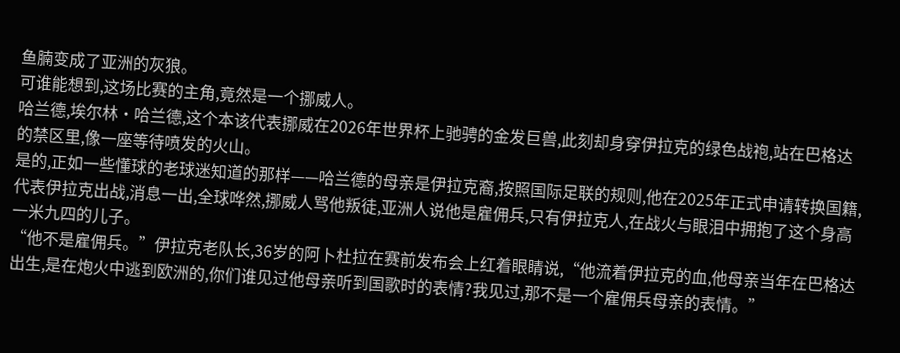鱼腩变成了亚洲的灰狼。
可谁能想到,这场比赛的主角,竟然是一个挪威人。
哈兰德,埃尔林·哈兰德,这个本该代表挪威在2026年世界杯上驰骋的金发巨兽,此刻却身穿伊拉克的绿色战袍,站在巴格达的禁区里,像一座等待喷发的火山。
是的,正如一些懂球的老球迷知道的那样——哈兰德的母亲是伊拉克裔,按照国际足联的规则,他在2025年正式申请转换国籍,代表伊拉克出战,消息一出,全球哗然,挪威人骂他叛徒,亚洲人说他是雇佣兵,只有伊拉克人,在战火与眼泪中拥抱了这个身高一米九四的儿子。
“他不是雇佣兵。”伊拉克老队长,36岁的阿卜杜拉在赛前发布会上红着眼睛说,“他流着伊拉克的血,他母亲当年在巴格达出生,是在炮火中逃到欧洲的,你们谁见过他母亲听到国歌时的表情?我见过,那不是一个雇佣兵母亲的表情。”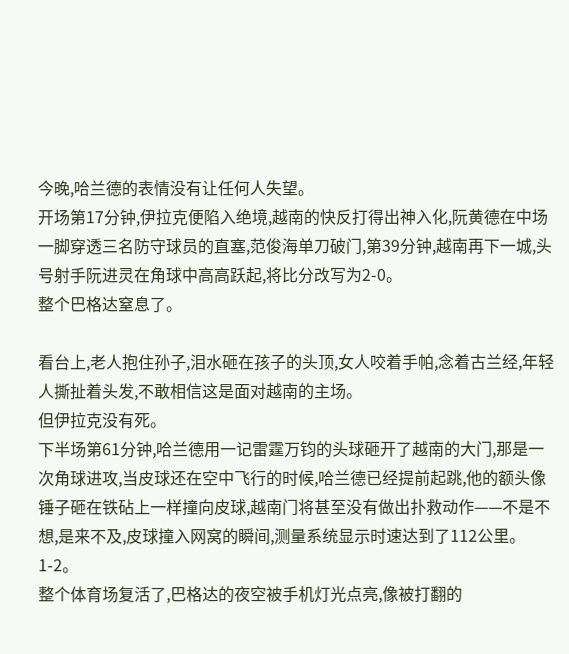今晚,哈兰德的表情没有让任何人失望。
开场第17分钟,伊拉克便陷入绝境,越南的快反打得出神入化,阮黄德在中场一脚穿透三名防守球员的直塞,范俊海单刀破门,第39分钟,越南再下一城,头号射手阮进灵在角球中高高跃起,将比分改写为2-0。
整个巴格达窒息了。

看台上,老人抱住孙子,泪水砸在孩子的头顶,女人咬着手帕,念着古兰经,年轻人撕扯着头发,不敢相信这是面对越南的主场。
但伊拉克没有死。
下半场第61分钟,哈兰德用一记雷霆万钧的头球砸开了越南的大门,那是一次角球进攻,当皮球还在空中飞行的时候,哈兰德已经提前起跳,他的额头像锤子砸在铁砧上一样撞向皮球,越南门将甚至没有做出扑救动作——不是不想,是来不及,皮球撞入网窝的瞬间,测量系统显示时速达到了112公里。
1-2。
整个体育场复活了,巴格达的夜空被手机灯光点亮,像被打翻的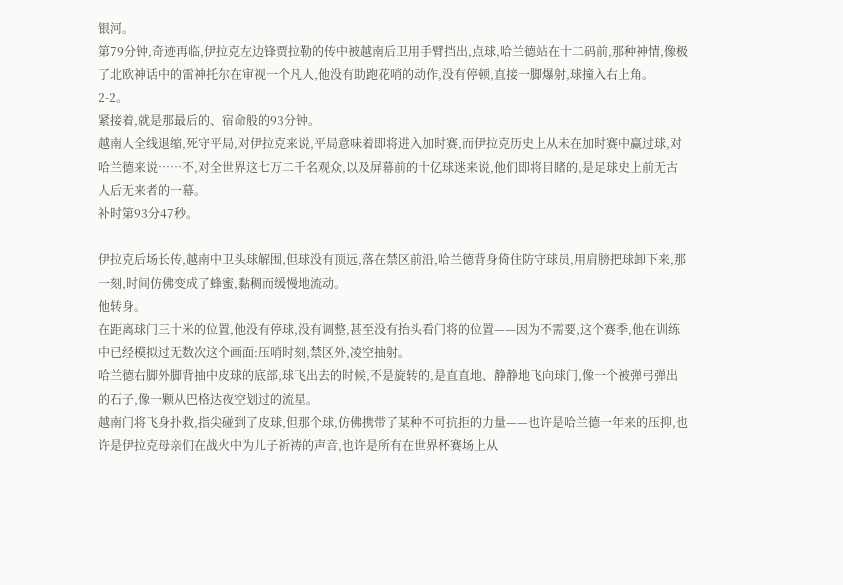银河。
第79分钟,奇迹再临,伊拉克左边锋贾拉勒的传中被越南后卫用手臂挡出,点球,哈兰德站在十二码前,那种神情,像极了北欧神话中的雷神托尔在审视一个凡人,他没有助跑花哨的动作,没有停顿,直接一脚爆射,球撞入右上角。
2-2。
紧接着,就是那最后的、宿命般的93分钟。
越南人全线退缩,死守平局,对伊拉克来说,平局意味着即将进入加时赛,而伊拉克历史上从未在加时赛中赢过球,对哈兰德来说……不,对全世界这七万二千名观众,以及屏幕前的十亿球迷来说,他们即将目睹的,是足球史上前无古人后无来者的一幕。
补时第93分47秒。

伊拉克后场长传,越南中卫头球解围,但球没有顶远,落在禁区前沿,哈兰德背身倚住防守球员,用肩膀把球卸下来,那一刻,时间仿佛变成了蜂蜜,黏稠而缓慢地流动。
他转身。
在距离球门三十米的位置,他没有停球,没有调整,甚至没有抬头看门将的位置——因为不需要,这个赛季,他在训练中已经模拟过无数次这个画面:压哨时刻,禁区外,凌空抽射。
哈兰德右脚外脚背抽中皮球的底部,球飞出去的时候,不是旋转的,是直直地、静静地飞向球门,像一个被弹弓弹出的石子,像一颗从巴格达夜空划过的流星。
越南门将飞身扑救,指尖碰到了皮球,但那个球,仿佛携带了某种不可抗拒的力量——也许是哈兰德一年来的压抑,也许是伊拉克母亲们在战火中为儿子祈祷的声音,也许是所有在世界杯赛场上从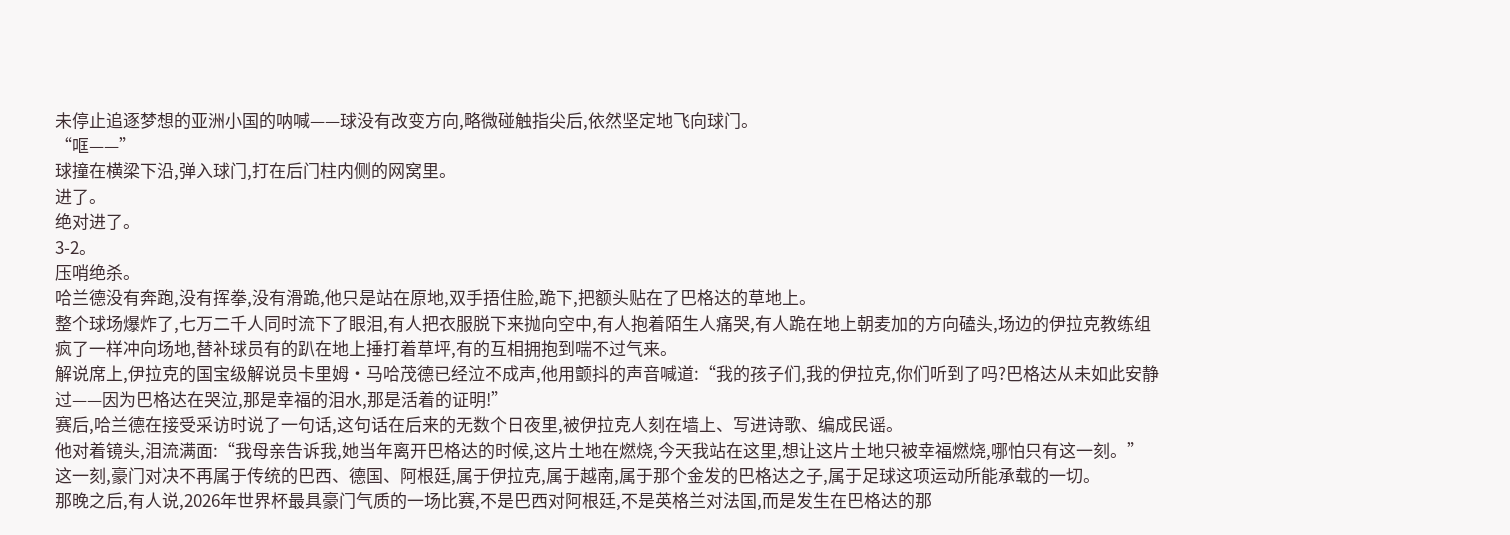未停止追逐梦想的亚洲小国的呐喊——球没有改变方向,略微碰触指尖后,依然坚定地飞向球门。
“哐——”
球撞在横梁下沿,弹入球门,打在后门柱内侧的网窝里。
进了。
绝对进了。
3-2。
压哨绝杀。
哈兰德没有奔跑,没有挥拳,没有滑跪,他只是站在原地,双手捂住脸,跪下,把额头贴在了巴格达的草地上。
整个球场爆炸了,七万二千人同时流下了眼泪,有人把衣服脱下来抛向空中,有人抱着陌生人痛哭,有人跪在地上朝麦加的方向磕头,场边的伊拉克教练组疯了一样冲向场地,替补球员有的趴在地上捶打着草坪,有的互相拥抱到喘不过气来。
解说席上,伊拉克的国宝级解说员卡里姆·马哈茂德已经泣不成声,他用颤抖的声音喊道:“我的孩子们,我的伊拉克,你们听到了吗?巴格达从未如此安静过——因为巴格达在哭泣,那是幸福的泪水,那是活着的证明!”
赛后,哈兰德在接受采访时说了一句话,这句话在后来的无数个日夜里,被伊拉克人刻在墙上、写进诗歌、编成民谣。
他对着镜头,泪流满面:“我母亲告诉我,她当年离开巴格达的时候,这片土地在燃烧,今天我站在这里,想让这片土地只被幸福燃烧,哪怕只有这一刻。”
这一刻,豪门对决不再属于传统的巴西、德国、阿根廷,属于伊拉克,属于越南,属于那个金发的巴格达之子,属于足球这项运动所能承载的一切。
那晚之后,有人说,2026年世界杯最具豪门气质的一场比赛,不是巴西对阿根廷,不是英格兰对法国,而是发生在巴格达的那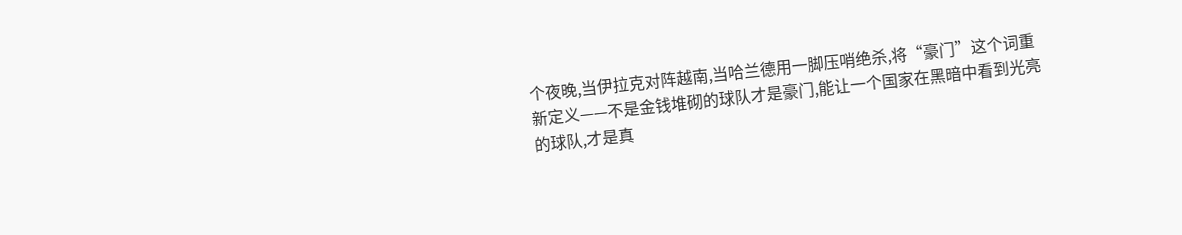个夜晚,当伊拉克对阵越南,当哈兰德用一脚压哨绝杀,将“豪门”这个词重新定义——不是金钱堆砌的球队才是豪门,能让一个国家在黑暗中看到光亮的球队,才是真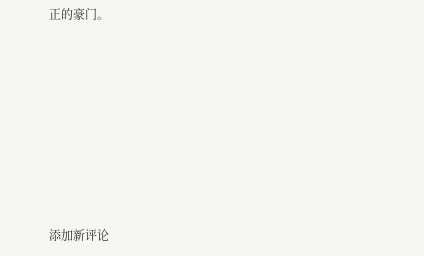正的豪门。








添加新评论